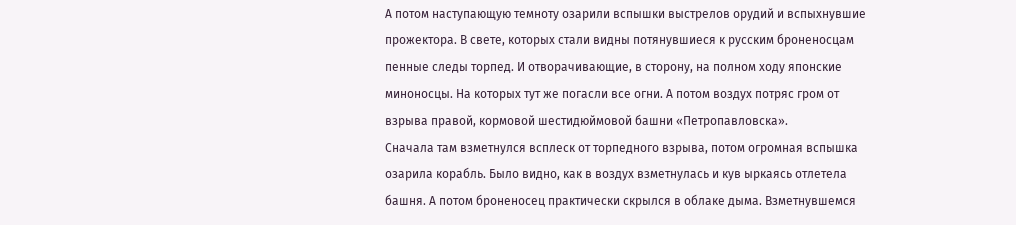А потом наступающую темноту озарили вспышки выстрелов орудий и вспыхнувшие прожектора. В свете, которых стали видны потянувшиеся к русским броненосцам пенные следы торпед. И отворачивающие, в сторону, на полном ходу японские миноносцы. На которых тут же погасли все огни. А потом воздух потряс гром от взрыва правой, кормовой шестидюймовой башни «Петропавловска».
Сначала там взметнулся всплеск от торпедного взрыва, потом огромная вспышка озарила корабль. Было видно, как в воздух взметнулась и кув ыркаясь отлетела башня. А потом броненосец практически скрылся в облаке дыма. Взметнувшемся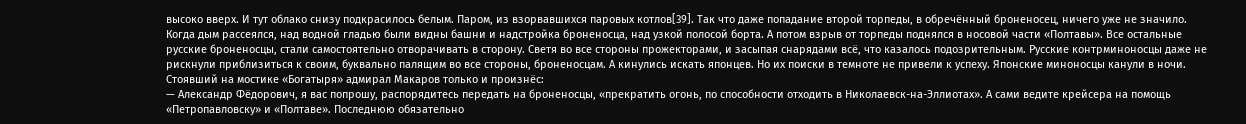высоко вверх. И тут облако снизу подкрасилось белым. Паром, из взорвавшихся паровых котлов[39]. Так что даже попадание второй торпеды, в обречённый броненосец, ничего уже не значило. Когда дым рассеялся, над водной гладью были видны башни и надстройка броненосца, над узкой полосой борта. А потом взрыв от торпеды поднялся в носовой части «Полтавы». Все остальные русские броненосцы, стали самостоятельно отворачивать в сторону. Светя во все стороны прожекторами, и засыпая снарядами всё, что казалось подозрительным. Русские контрминоносцы даже не рискнули приблизиться к своим, буквально палящим во все стороны, броненосцам. А кинулись искать японцев. Но их поиски в темноте не привели к успеху. Японские миноносцы канули в ночи.
Стоявший на мостике «Богатыря» адмирал Макаров только и произнёс:
— Александр Фёдорович, я вас попрошу, распорядитесь передать на броненосцы, «прекратить огонь, по способности отходить в Николаевск-на-Эллиотах». А сами ведите крейсера на помощь «Петропавловску» и «Полтаве». Последнюю обязательно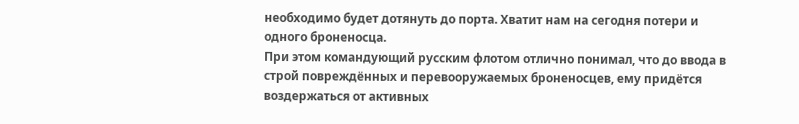необходимо будет дотянуть до порта. Хватит нам на сегодня потери и одного броненосца.
При этом командующий русским флотом отлично понимал, что до ввода в строй повреждённых и перевооружаемых броненосцев, ему придётся воздержаться от активных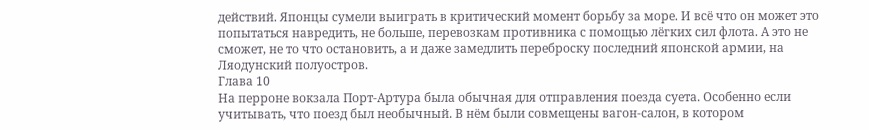действий. Японцы сумели выиграть в критический момент борьбу за море. И всё что он может это попытаться навредить, не больше, перевозкам противника с помощью лёгких сил флота. А это не сможет, не то что остановить, а и даже замедлить переброску последний японской армии, на Ляодунский полуостров.
Глава 10
На перроне вокзала Порт-Артура была обычная для отправления поезда суета. Особенно если учитывать, что поезд был необычный. В нём были совмещены вагон-салон, в котором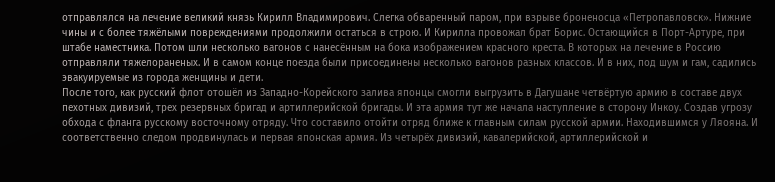отправлялся на лечение великий князь Кирилл Владимирович. Слегка обваренный паром, при взрыве броненосца «Петропавловск». Нижние чины и с более тяжёлыми повреждениями продолжили остаться в строю. И Кирилла провожал брат Борис. Остающийся в Порт-Артуре, при штабе наместника. Потом шли несколько вагонов с нанесённым на бока изображением красного креста. В которых на лечение в Россию отправляли тяжелораненых. И в самом конце поезда были присоединены несколько вагонов разных классов. И в них, под шум и гам, садились эвакуируемые из города женщины и дети.
После того, как русский флот отошёл из Западно-Корейского залива японцы смогли выгрузить в Дагушане четвёртую армию в составе двух пехотных дивизий, трех резервных бригад и артиллерийской бригады. И эта армия тут же начала наступление в сторону Инкоу. Создав угрозу обхода с фланга русскому восточному отряду. Что составило отойти отряд ближе к главным силам русской армии. Находившимся у Ляояна. И соответственно следом продвинулась и первая японская армия. Из четырёх дивизий, кавалерийской, артиллерийской и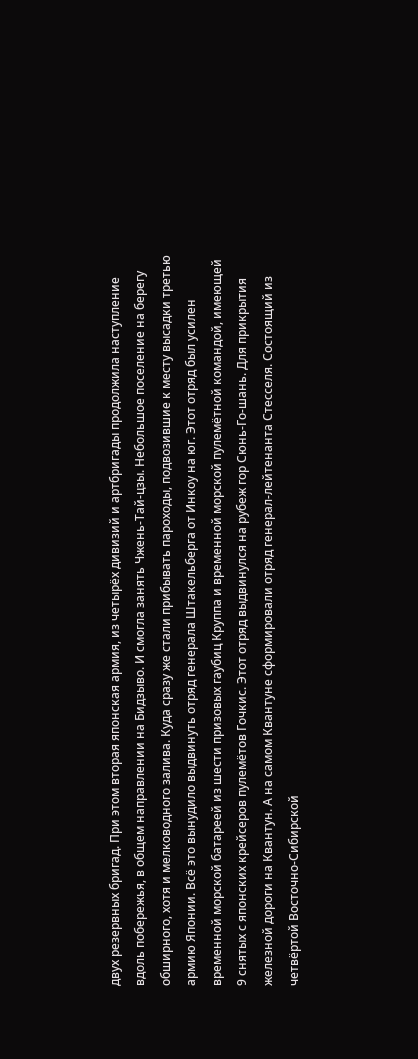двух резервных бригад. При этом вторая японская армия, из четырёх дивизий и артбригады продолжила наступление вдоль побережья, в общем направлении на Бидзыво. И смогла занять Чжень-Тай-цзы. Небольшое поселение на берегу обширного, хотя и мелководного залива. Куда сразу же стали прибывать пароходы, подвозившие к месту высадки третью армию Японии. Всё это вынудило выдвинуть отряд генерала Штакельберга от Инкоу на юг. Этот отряд был усилен временной морской батареей из шести призовых гаубиц Круппа и временной морской пулемётной командой, имеющей 9 снятых с японских крейсеров пулемётов Гочкис. Этот отряд выдвинулся на рубеж гор Сюнь-Го-шань. Для прикрытия железной дороги на Квантун. А на самом Квантуне сформировали отряд генерал-лейтенанта Стесселя. Состоящий из четвёртой Восточно-Сибирской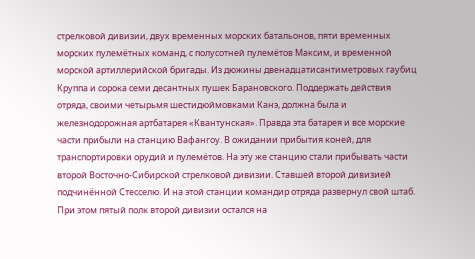стрелковой дивизии, двух временных морских батальонов, пяти временных морских пулемётных команд, с полусотней пулемётов Максим, и временной морской артиллерийской бригады. Из дюжины двенадцатисантиметровых гаубиц Круппа и сорока семи десантных пушек Барановского. Поддержать действия отряда, своими четырьмя шестидюймовками Канэ, должна была и железнодорожная артбатарея «Квантунская». Правда эта батарея и все морские части прибыли на станцию Вафангоу. В ожидании прибытия коней, для транспортировки орудий и пулемётов. На эту же станцию стали прибывать части второй Восточно-Сибирской стрелковой дивизии. Ставшей второй дивизией подчинённой Стесселю. И на этой станции командир отряда развернул свой штаб. При этом пятый полк второй дивизии остался на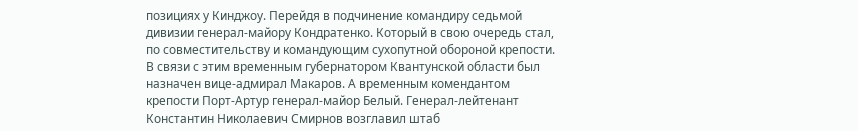позициях у Кинджоу. Перейдя в подчинение командиру седьмой дивизии генерал-майору Кондратенко. Который в свою очередь стал, по совместительству и командующим сухопутной обороной крепости. В связи с этим временным губернатором Квантунской области был назначен вице-адмирал Макаров. А временным комендантом крепости Порт-Артур генерал-майор Белый. Генерал-лейтенант Константин Николаевич Смирнов возглавил штаб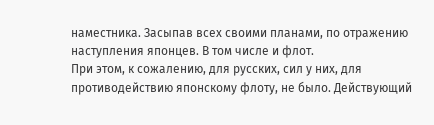наместника. Засыпав всех своими планами, по отражению наступления японцев. В том числе и флот.
При этом, к сожалению, для русских, сил у них, для противодействию японскому флоту, не было. Действующий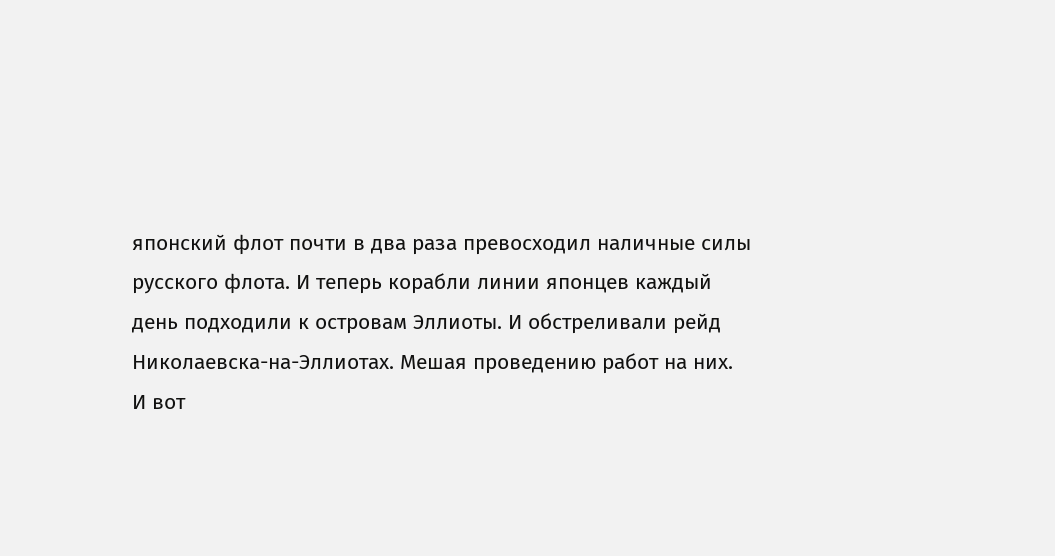японский флот почти в два раза превосходил наличные силы русского флота. И теперь корабли линии японцев каждый день подходили к островам Эллиоты. И обстреливали рейд Николаевска-на-Эллиотах. Мешая проведению работ на них.
И вот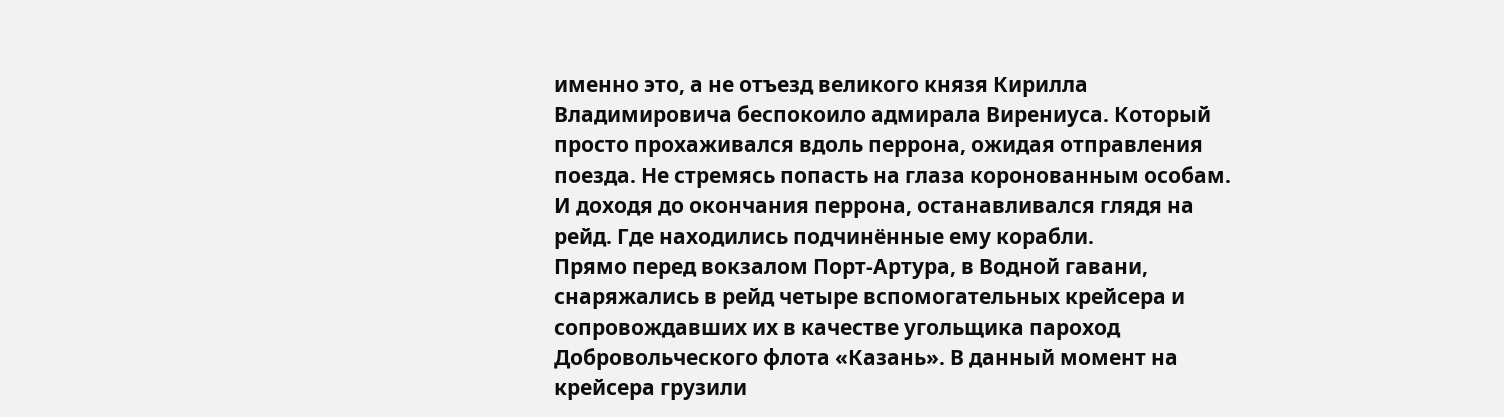именно это, а не отъезд великого князя Кирилла Владимировича беспокоило адмирала Вирениуса. Который просто прохаживался вдоль перрона, ожидая отправления поезда. Не стремясь попасть на глаза коронованным особам. И доходя до окончания перрона, останавливался глядя на рейд. Где находились подчинённые ему корабли.
Прямо перед вокзалом Порт-Артура, в Водной гавани, снаряжались в рейд четыре вспомогательных крейсера и сопровождавших их в качестве угольщика пароход Добровольческого флота «Казань». В данный момент на крейсера грузили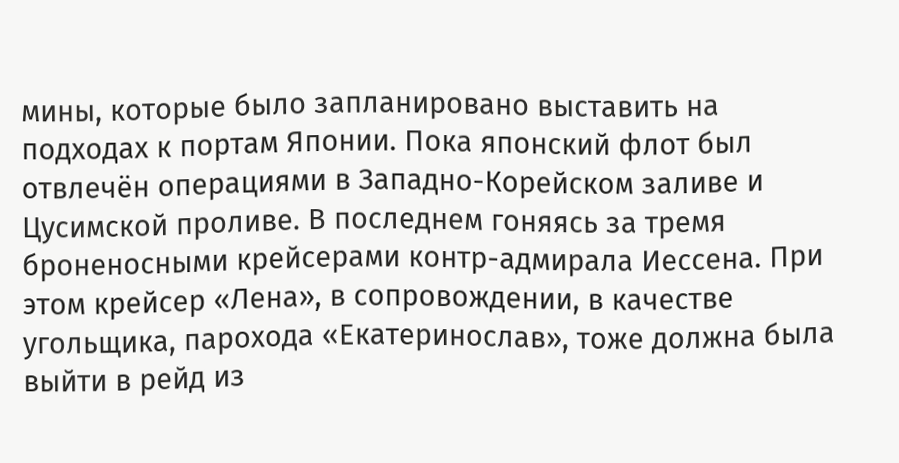мины, которые было запланировано выставить на подходах к портам Японии. Пока японский флот был отвлечён операциями в Западно-Корейском заливе и Цусимской проливе. В последнем гоняясь за тремя броненосными крейсерами контр-адмирала Иессена. При этом крейсер «Лена», в сопровождении, в качестве угольщика, парохода «Екатеринослав», тоже должна была выйти в рейд из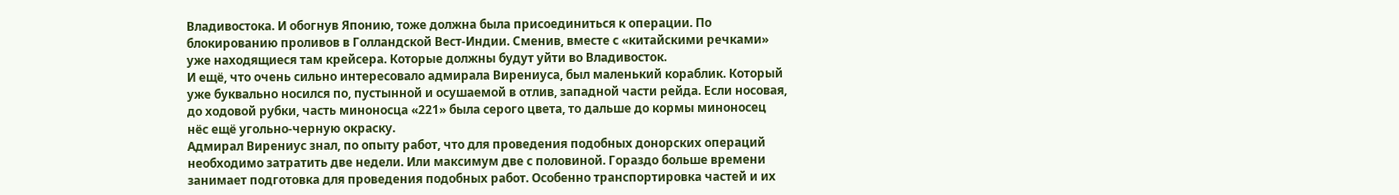Владивостока. И обогнув Японию, тоже должна была присоединиться к операции. По блокированию проливов в Голландской Вест-Индии. Сменив, вместе с «китайскими речками» уже находящиеся там крейсера. Которые должны будут уйти во Владивосток.
И ещё, что очень сильно интересовало адмирала Вирениуса, был маленький кораблик. Который уже буквально носился по, пустынной и осушаемой в отлив, западной части рейда. Если носовая, до ходовой рубки, часть миноносца «221» была серого цвета, то дальше до кормы миноносец нёс ещё угольно-черную окраску.
Адмирал Вирениус знал, по опыту работ, что для проведения подобных донорских операций необходимо затратить две недели. Или максимум две с половиной. Гораздо больше времени занимает подготовка для проведения подобных работ. Особенно транспортировка частей и их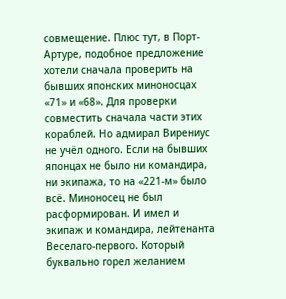совмещение. Плюс тут, в Порт-Артуре, подобное предложение хотели сначала проверить на бывших японских миноносцах «71» и «68». Для проверки совместить сначала части этих кораблей. Но адмирал Вирениус не учёл одного. Если на бывших японцах не было ни командира, ни экипажа, то на «221-м» было всё. Миноносец не был расформирован. И имел и экипаж и командира, лейтенанта Веселаго-первого. Который буквально горел желанием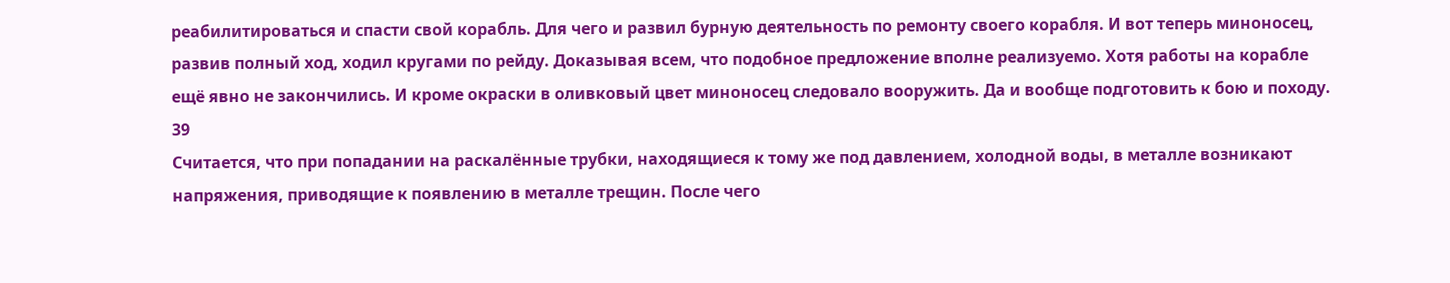реабилитироваться и спасти свой корабль. Для чего и развил бурную деятельность по ремонту своего корабля. И вот теперь миноносец, развив полный ход, ходил кругами по рейду. Доказывая всем, что подобное предложение вполне реализуемо. Хотя работы на корабле ещё явно не закончились. И кроме окраски в оливковый цвет миноносец следовало вооружить. Да и вообще подготовить к бою и походу.
39
Считается, что при попадании на раскалённые трубки, находящиеся к тому же под давлением, холодной воды, в металле возникают напряжения, приводящие к появлению в металле трещин. После чего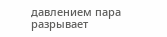давлением пара разрывает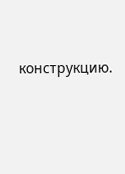конструкцию.